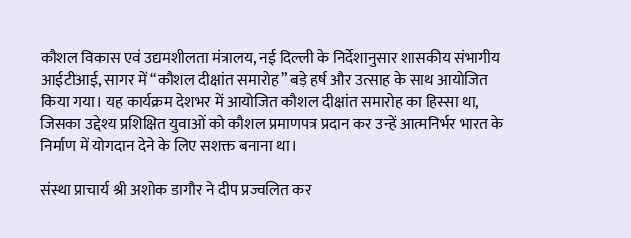कौशल विकास एवं उद्यमशीलता मंत्रालय, नई दिल्ली के निर्देशानुसार शासकीय संभागीय आईटीआई, सागर में “कौशल दीक्षांत समारोह” बड़े हर्ष और उत्साह के साथ आयोजित किया गया। यह कार्यक्रम देशभर में आयोजित कौशल दीक्षांत समारोह का हिस्सा था, जिसका उद्देश्य प्रशिक्षित युवाओं को कौशल प्रमाणपत्र प्रदान कर उन्हें आत्मनिर्भर भारत के निर्माण में योगदान देने के लिए सशक्त बनाना था।

संस्था प्राचार्य श्री अशोक डागौर ने दीप प्रज्वलित कर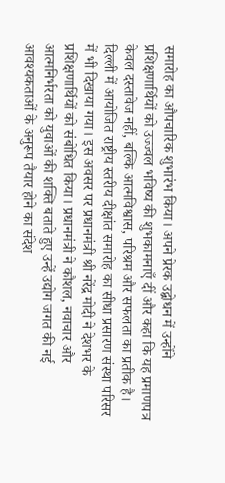समारोह का औपचारिक शुभारंभ किया। अपने प्रेरक उद्बोधन में उन्होंने प्रशिक्षणार्थियों को उज्ज्वल भविष्य की शुभकामनाएँ दीं और कहा कि यह प्रमाणपत्र केवल दस्तावेज नहीं, बल्कि आत्मविश्वास, परिश्रम और सफलता का प्रतीक है।
दिल्ली में आयोजित राष्ट्रीय स्तरीय दीक्षांत समारोह का सीधा प्रसारण संस्था परिसर में भी दिखाया गया। इस अवसर पर प्रधानमंत्री श्री नरेंद्र मोदी ने देशभर के प्रशिक्षणार्थियों को संबोधित किया। प्रधानमंत्री ने कौशल, नवाचार और आत्मनिर्भरता को युवाओं की शक्ति बताते हुए उन्हें उद्योग जगत की नई आवश्यकताओं के अनुरूप तैयार होने का संदेश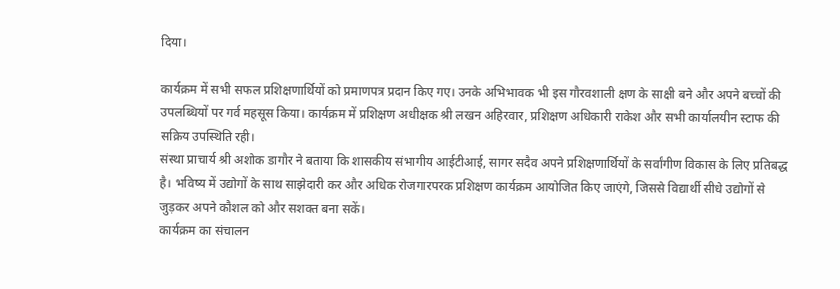दिया।

कार्यक्रम में सभी सफल प्रशिक्षणार्थियों को प्रमाणपत्र प्रदान किए गए। उनके अभिभावक भी इस गौरवशाली क्षण के साक्षी बने और अपने बच्चों की उपलब्धियों पर गर्व महसूस किया। कार्यक्रम में प्रशिक्षण अधीक्षक श्री लखन अहिरवार, प्रशिक्षण अधिकारी राकेश और सभी कार्यालयीन स्टाफ की सक्रिय उपस्थिति रही।
संस्था प्राचार्य श्री अशोक डागौर ने बताया कि शासकीय संभागीय आईटीआई, सागर सदैव अपने प्रशिक्षणार्थियों के सर्वांगीण विकास के लिए प्रतिबद्ध है। भविष्य में उद्योगों के साथ साझेदारी कर और अधिक रोजगारपरक प्रशिक्षण कार्यक्रम आयोजित किए जाएंगे, जिससे विद्यार्थी सीधे उद्योगों से जुड़कर अपने कौशल को और सशक्त बना सकें।
कार्यक्रम का संचालन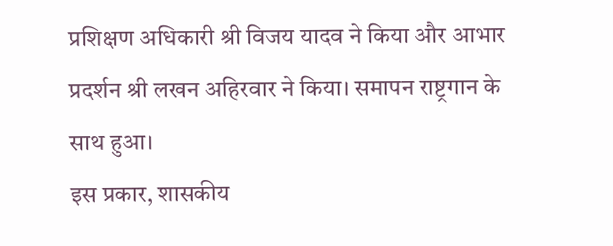प्रशिक्षण अधिकारी श्री विजय यादव ने किया और आभार प्रदर्शन श्री लखन अहिरवार ने किया। समापन राष्ट्रगान के साथ हुआ।
इस प्रकार, शासकीय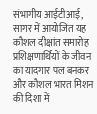संभागीय आईटीआई, सागर में आयोजित यह कौशल दीक्षांत समारोह प्रशिक्षणार्थियों के जीवन का यादगार पल बनकर और कौशल भारत मिशन की दिशा में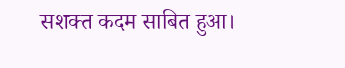सशक्त कदम साबित हुआ।